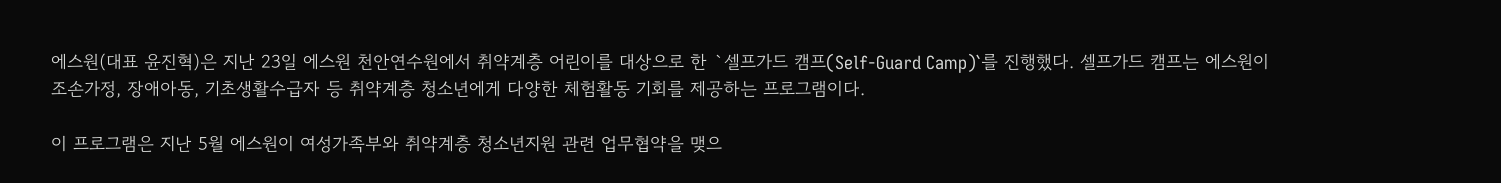에스원(대표 윤진혁)은 지난 23일 에스원 천안연수원에서 취약계층 어린이를 대상으로 한 `셀프가드 캠프(Self-Guard Camp)`를 진행했다. 셀프가드 캠프는 에스원이 조손가정, 장애아동, 기초생활수급자 등 취약계층 청소년에게 다양한 체험활동 기회를 제공하는 프로그램이다.

이 프로그램은 지난 5월 에스원이 여성가족부와 취약계층 청소년지원 관련 업무협약을 맺으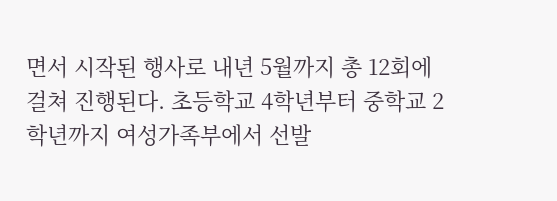면서 시작된 행사로 내년 5월까지 총 12회에 걸쳐 진행된다. 초등학교 4학년부터 중학교 2학년까지 여성가족부에서 선발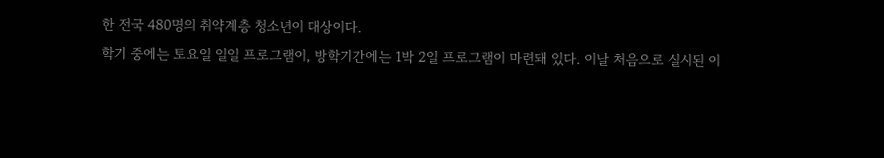한 전국 480명의 취약계층 청소년이 대상이다.
학기 중에는 토요일 일일 프로그램이, 방학기간에는 1박 2일 프로그램이 마련돼 있다. 이날 처음으로 실시된 이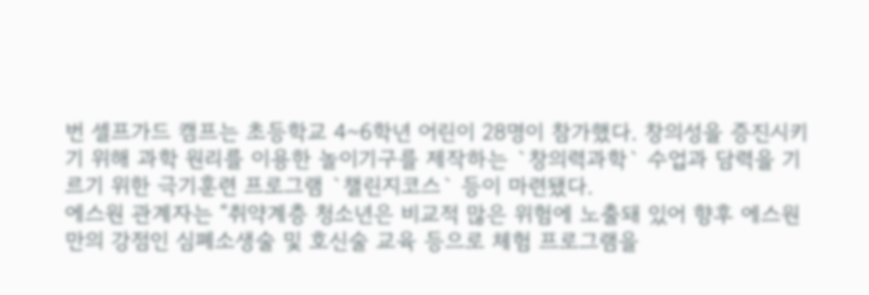번 셀프가드 캠프는 초등학교 4~6학년 어린이 28명이 참가했다. 창의성을 증진시키기 위해 과학 원리를 이용한 놀이기구를 제작하는 `창의력과학` 수업과 담력을 기르기 위한 극기훈련 프로그램 `챌린지코스` 등이 마련됐다.
에스원 관계자는 “취약계층 청소년은 비교적 많은 위험에 노출돼 있어 향후 에스원만의 강점인 심폐소생술 및 호신술 교육 등으로 체험 프로그램을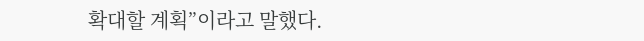확대할 계획”이라고 말했다.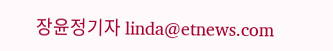장윤정기자 linda@etnews.com